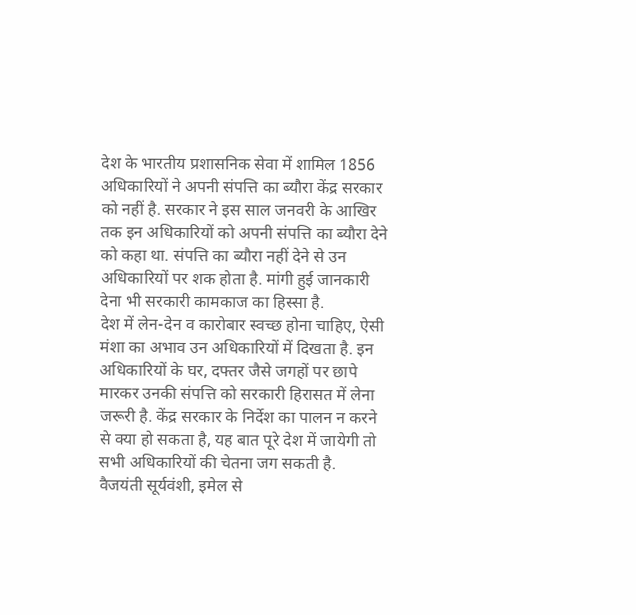देश के भारतीय प्रशासनिक सेवा में शामिल 1856 अधिकारियों ने अपनी संपत्ति का ब्यौरा केंद्र सरकार को नहीं है. सरकार ने इस साल जनवरी के आखिर तक इन अधिकारियों को अपनी संपत्ति का ब्यौरा देने को कहा था. संपत्ति का ब्यौरा नहीं देने से उन अधिकारियों पर शक होता है. मांगी हुई जानकारी देना भी सरकारी कामकाज का हिस्सा है.
देश में लेन-देन व कारोबार स्वच्छ होना चाहिए, ऐसी मंशा का अभाव उन अधिकारियों में दिखता है. इन अधिकारियों के घर, दफ्तर जैसे जगहों पर छापे मारकर उनकी संपत्ति को सरकारी हिरासत में लेना जरूरी है. केंद्र सरकार के निर्देश का पालन न करने से क्या हो सकता है, यह बात पूरे देश में जायेगी तो सभी अधिकारियों की चेतना जग सकती है.
वैजयंती सूर्यवंशी, इमेल से